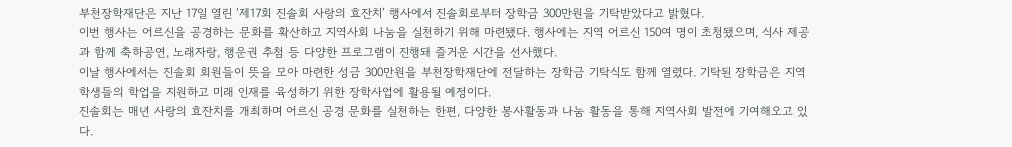부천장학재단은 지난 17일 열린 ‘제17회 진솔회 사랑의 효잔치’ 행사에서 진솔회로부터 장학금 300만원을 기탁받았다고 밝혔다.
이번 행사는 어르신을 공경하는 문화를 확산하고 지역사회 나눔을 실천하기 위해 마련됐다. 행사에는 지역 어르신 150여 명이 초청됐으며, 식사 제공과 함께 축하공연, 노래자랑, 행운권 추첨 등 다양한 프로그램이 진행돼 즐거운 시간을 선사했다.
이날 행사에서는 진솔회 회원들이 뜻을 모아 마련한 성금 300만원을 부천장학재단에 전달하는 장학금 기탁식도 함께 열렸다. 기탁된 장학금은 지역 학생들의 학업을 지원하고 미래 인재를 육성하기 위한 장학사업에 활용될 예정이다.
진솔회는 매년 사랑의 효잔치를 개최하며 어르신 공경 문화를 실천하는 한편, 다양한 봉사활동과 나눔 활동을 통해 지역사회 발전에 기여해오고 있다.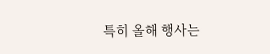특히 올해 행사는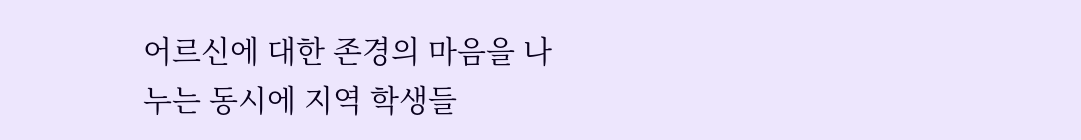어르신에 대한 존경의 마음을 나누는 동시에 지역 학생들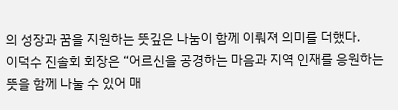의 성장과 꿈을 지원하는 뜻깊은 나눔이 함께 이뤄져 의미를 더했다.
이덕수 진솔회 회장은 “어르신을 공경하는 마음과 지역 인재를 응원하는 뜻을 함께 나눌 수 있어 매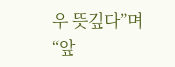우 뜻깊다”며 “앞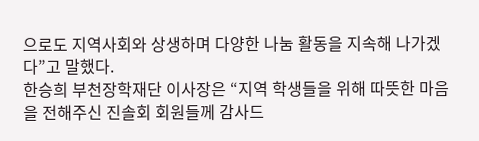으로도 지역사회와 상생하며 다양한 나눔 활동을 지속해 나가겠다”고 말했다.
한승희 부천장학재단 이사장은 “지역 학생들을 위해 따뜻한 마음을 전해주신 진솔회 회원들께 감사드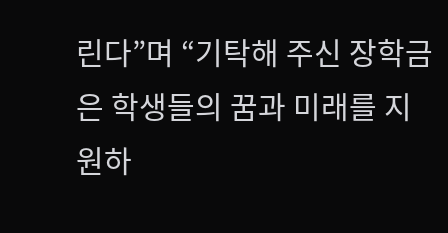린다”며 “기탁해 주신 장학금은 학생들의 꿈과 미래를 지원하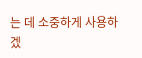는 데 소중하게 사용하겠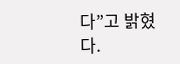다”고 밝혔다.